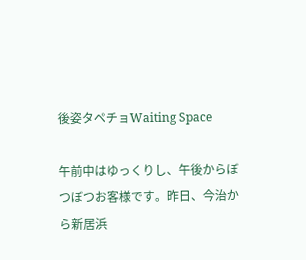後姿タペチョWaiting Space

午前中はゆっくりし、午後からぼつぼつお客様です。昨日、今治から新居浜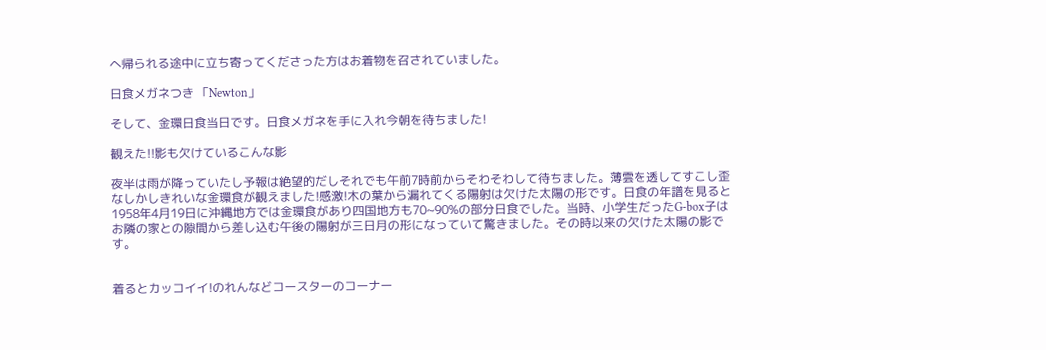へ帰られる途中に立ち寄ってくださった方はお着物を召されていました。

日食メガネつき 「Newton」

そして、金環日食当日です。日食メガネを手に入れ今朝を待ちました!

観えた!!影も欠けているこんな影

夜半は雨が降っていたし予報は絶望的だしそれでも午前7時前からそわそわして待ちました。薄雲を透してすこし歪なしかしきれいな金環食が観えました!感激!木の葉から漏れてくる陽射は欠けた太陽の形です。日食の年譜を見ると1958年4月19日に沖縄地方では金環食があり四国地方も70~90%の部分日食でした。当時、小学生だったG-box子はお隣の家との隙間から差し込む午後の陽射が三日月の形になっていて驚きました。その時以来の欠けた太陽の影です。


着るとカッコイイ!のれんなどコースターのコーナー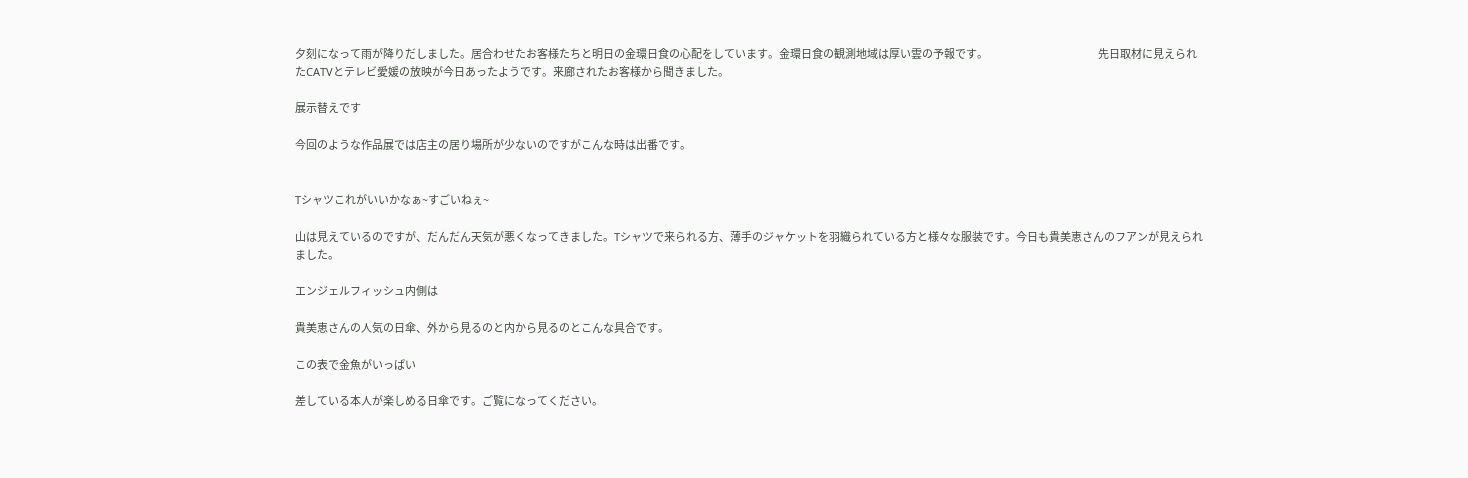夕刻になって雨が降りだしました。居合わせたお客様たちと明日の金環日食の心配をしています。金環日食の観測地域は厚い雲の予報です。                                                       先日取材に見えられたCATVとテレビ愛媛の放映が今日あったようです。来廊されたお客様から聞きました。

展示替えです

今回のような作品展では店主の居り場所が少ないのですがこんな時は出番です。


Tシャツこれがいいかなぁ~すごいねぇ~

山は見えているのですが、だんだん天気が悪くなってきました。Tシャツで来られる方、薄手のジャケットを羽織られている方と様々な服装です。今日も貴美恵さんのフアンが見えられました。

エンジェルフィッシュ内側は

貴美恵さんの人気の日傘、外から見るのと内から見るのとこんな具合です。

この表で金魚がいっぱい

差している本人が楽しめる日傘です。ご覧になってください。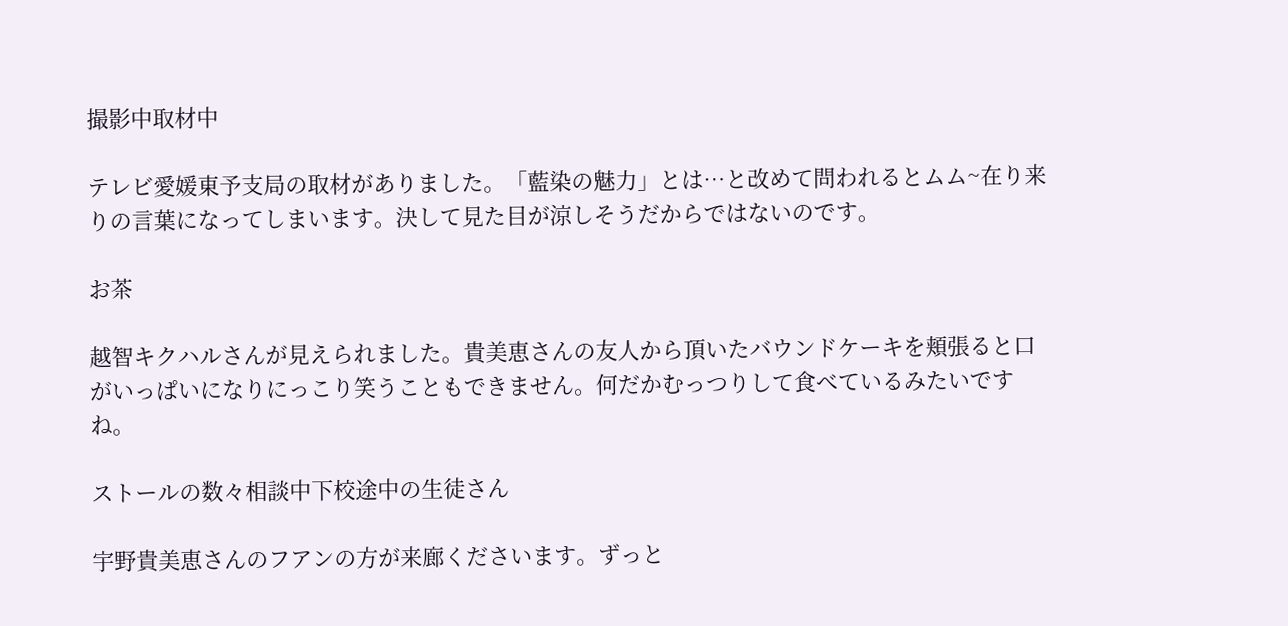撮影中取材中

テレビ愛媛東予支局の取材がありました。「藍染の魅力」とは…と改めて問われるとムム~在り来りの言葉になってしまいます。決して見た目が涼しそうだからではないのです。

お茶

越智キクハルさんが見えられました。貴美恵さんの友人から頂いたバウンドケーキを頬張ると口がいっぱいになりにっこり笑うこともできません。何だかむっつりして食べているみたいですね。

ストールの数々相談中下校途中の生徒さん

宇野貴美恵さんのフアンの方が来廊くださいます。ずっと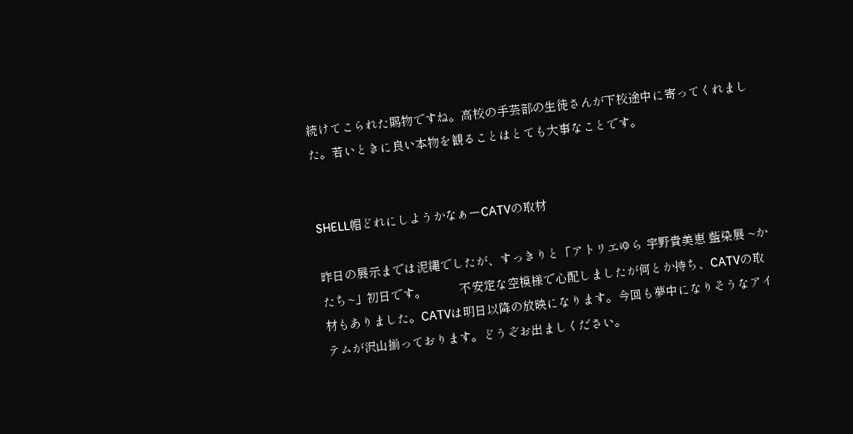続けてこられた賜物ですね。高校の手芸部の生徒さんが下校途中に寄ってくれました。若いときに良い本物を観ることはとても大事なことです。


SHELL帽どれにしようかなぁーCATVの取材

昨日の展示までは泥縄でしたが、すっきりと「アトリエゆら 宇野貴美恵 藍染展 ~かたち~」初日です。           不安定な空模様で心配しましたが何とか持ち、CATVの取材もありました。CATVは明日以降の放映になります。今回も夢中になりそうなアイテムが沢山揃っております。どうぞお出ましください。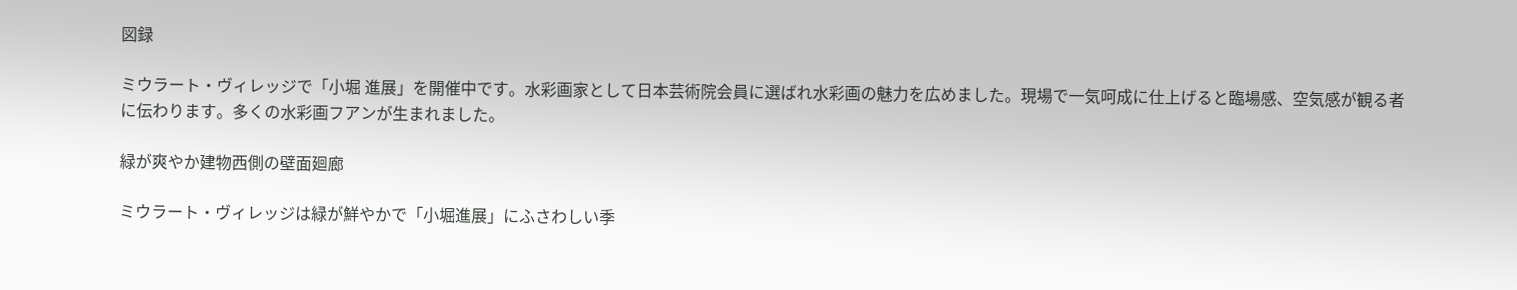図録

ミウラート・ヴィレッジで「小堀 進展」を開催中です。水彩画家として日本芸術院会員に選ばれ水彩画の魅力を広めました。現場で一気呵成に仕上げると臨場感、空気感が観る者に伝わります。多くの水彩画フアンが生まれました。

緑が爽やか建物西側の壁面廻廊

ミウラート・ヴィレッジは緑が鮮やかで「小堀進展」にふさわしい季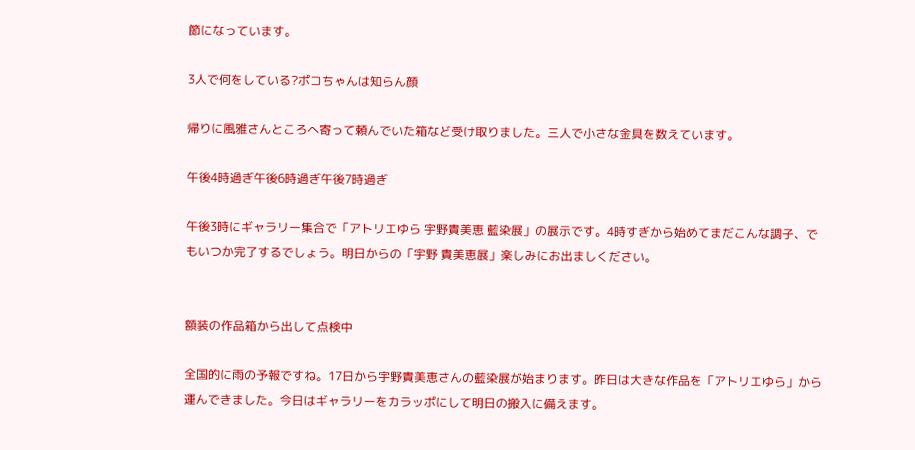節になっています。

3人で何をしている?ポコちゃんは知らん顔

帰りに風雅さんところへ寄って頼んでいた箱など受け取りました。三人で小さな金具を数えています。

午後4時過ぎ午後6時過ぎ午後7時過ぎ

午後3時にギャラリー集合で「アトリエゆら 宇野貴美恵 藍染展」の展示です。4時すぎから始めてまだこんな調子、でもいつか完了するでしょう。明日からの「宇野 貴美恵展」楽しみにお出ましください。


額装の作品箱から出して点検中

全国的に雨の予報ですね。17日から宇野貴美恵さんの藍染展が始まります。昨日は大きな作品を「アトリエゆら」から運んできました。今日はギャラリーをカラッポにして明日の搬入に備えます。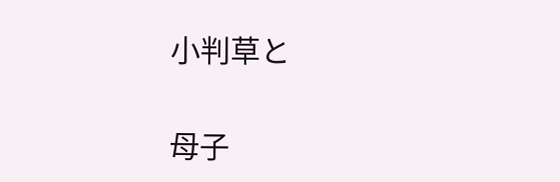小判草と

母子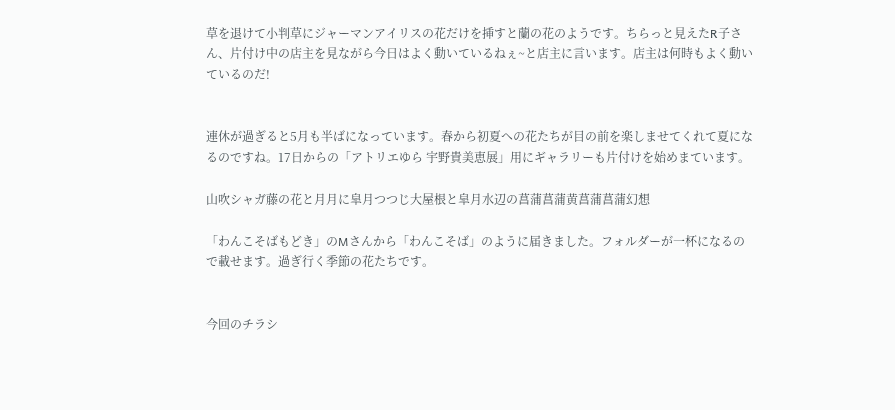草を退けて小判草にジャーマンアイリスの花だけを挿すと蘭の花のようです。ちらっと見えたR子さん、片付け中の店主を見ながら今日はよく動いているねぇ~と店主に言います。店主は何時もよく動いているのだ!


連休が過ぎると5月も半ばになっています。春から初夏への花たちが目の前を楽しませてくれて夏になるのですね。17日からの「アトリエゆら 宇野貴美恵展」用にギャラリーも片付けを始めまています。

山吹シャガ藤の花と月月に皐月つつじ大屋根と皐月水辺の菖蒲菖蒲黄菖蒲菖蒲幻想

「わんこそばもどき」のMさんから「わんこそば」のように届きました。フォルダーが一杯になるので載せます。過ぎ行く季節の花たちです。


今回のチラシ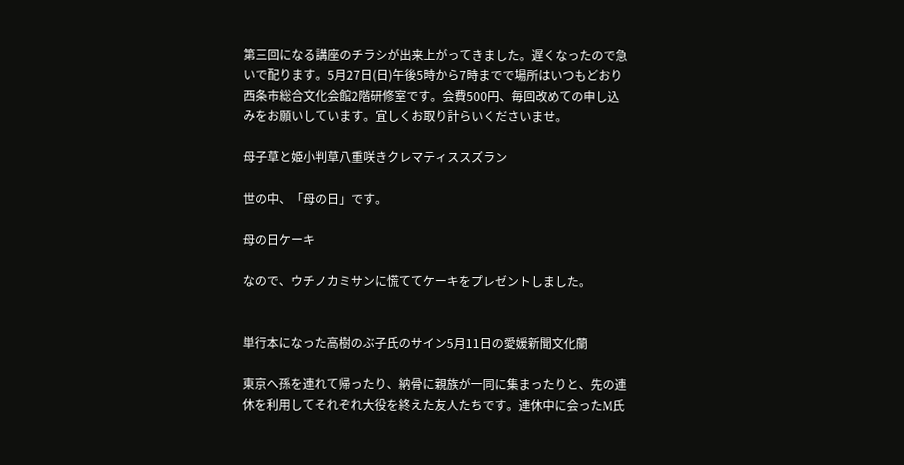第三回になる講座のチラシが出来上がってきました。遅くなったので急いで配ります。5月27日(日)午後5時から7時までで場所はいつもどおり西条市総合文化会館2階研修室です。会費500円、毎回改めての申し込みをお願いしています。宜しくお取り計らいくださいませ。

母子草と姫小判草八重咲きクレマティススズラン

世の中、「母の日」です。

母の日ケーキ

なので、ウチノカミサンに慌ててケーキをプレゼントしました。


単行本になった高樹のぶ子氏のサイン5月11日の愛媛新聞文化蘭

東京へ孫を連れて帰ったり、納骨に親族が一同に集まったりと、先の連休を利用してそれぞれ大役を終えた友人たちです。連休中に会ったM氏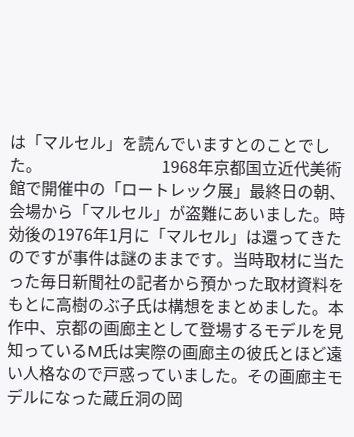は「マルセル」を読んでいますとのことでした。                              1968年京都国立近代美術館で開催中の「ロートレック展」最終日の朝、会場から「マルセル」が盗難にあいました。時効後の1976年1月に「マルセル」は還ってきたのですが事件は謎のままです。当時取材に当たった毎日新聞社の記者から預かった取材資料をもとに高樹のぶ子氏は構想をまとめました。本作中、京都の画廊主として登場するモデルを見知っているM氏は実際の画廊主の彼氏とほど遠い人格なので戸惑っていました。その画廊主モデルになった蔵丘洞の岡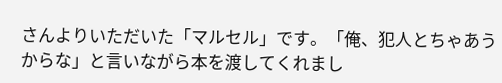さんよりいただいた「マルセル」です。「俺、犯人とちゃあうからな」と言いながら本を渡してくれまし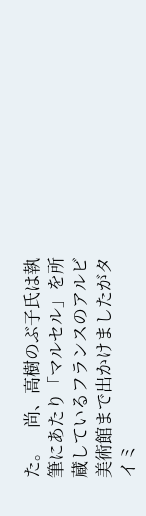た。    尚、高樹のぶ子氏は執筆にあたり「マルセル」を所蔵しているフランスのアルビ美術館まで出かけましたがタイミ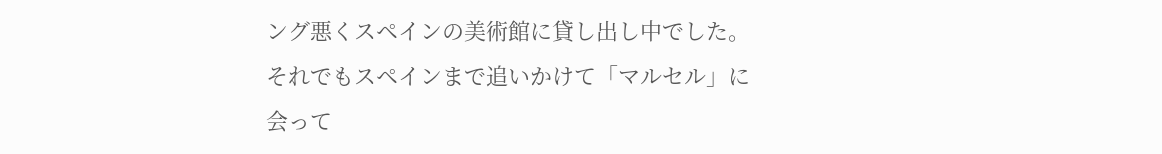ング悪くスペインの美術館に貸し出し中でした。それでもスペインまで追いかけて「マルセル」に会って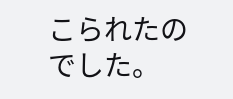こられたのでした。